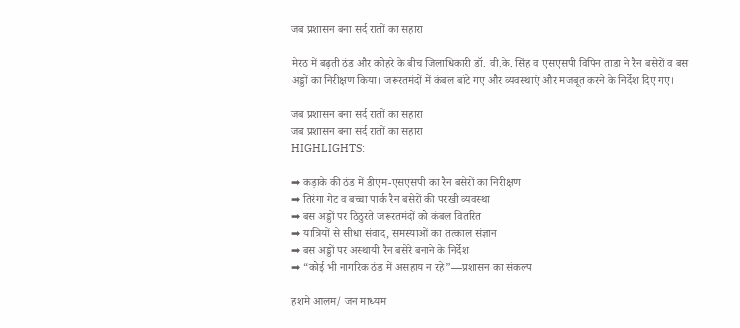जब प्रशासन बना सर्द रातों का सहारा

मेरठ में बढ़ती ठंड और कोहरे के बीच जिलाधिकारी डॉ. वी.के. सिंह व एसएसपी विपिन ताडा ने रैन बसेरों व बस अड्डों का निरीक्षण किया। जरूरतमंदों में कंबल बांटे गए और व्यवस्थाएं और मजबूत करने के निर्देश दिए गए।

जब प्रशासन बना सर्द रातों का सहारा
जब प्रशासन बना सर्द रातों का सहारा
HIGHLIGHTS:

➡ कड़ाके की ठंड में डीएम-एसएसपी का रैन बसेरों का निरीक्षण
➡ तिरंगा गेट व बच्चा पार्क रैन बसेरों की परखी व्यवस्था
➡ बस अड्डों पर ठिठुरते जरूरतमंदों को कंबल वितरित
➡ यात्रियों से सीधा संवाद, समस्याओं का तत्काल संज्ञान
➡ बस अड्डों पर अस्थायी रैन बसेरे बनाने के निर्देश
➡ “कोई भी नागरिक ठंड में असहाय न रहे”—प्रशासन का संकल्प

हशमे आलम/ जन माध्यम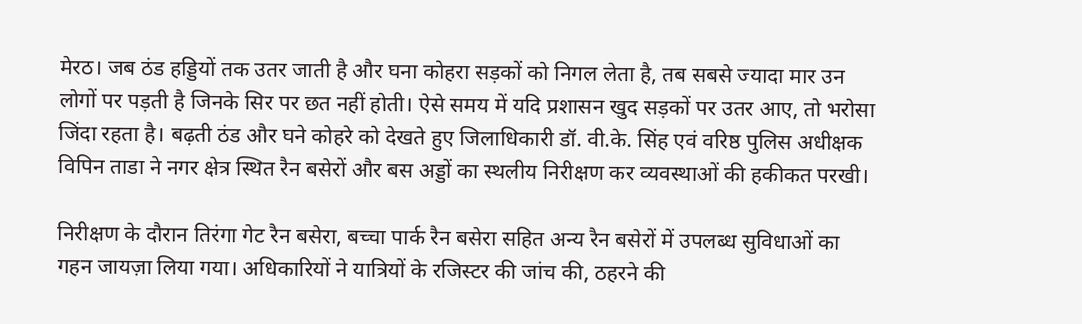मेरठ। जब ठंड हड्डियों तक उतर जाती है और घना कोहरा सड़कों को निगल लेता है, तब सबसे ज्यादा मार उन लोगों पर पड़ती है जिनके सिर पर छत नहीं होती। ऐसे समय में यदि प्रशासन खुद सड़कों पर उतर आए, तो भरोसा जिंदा रहता है। बढ़ती ठंड और घने कोहरे को देखते हुए जिलाधिकारी डॉ. वी.के. सिंह एवं वरिष्ठ पुलिस अधीक्षक विपिन ताडा ने नगर क्षेत्र स्थित रैन बसेरों और बस अड्डों का स्थलीय निरीक्षण कर व्यवस्थाओं की हकीकत परखी।

निरीक्षण के दौरान तिरंगा गेट रैन बसेरा, बच्चा पार्क रैन बसेरा सहित अन्य रैन बसेरों में उपलब्ध सुविधाओं का गहन जायज़ा लिया गया। अधिकारियों ने यात्रियों के रजिस्टर की जांच की, ठहरने की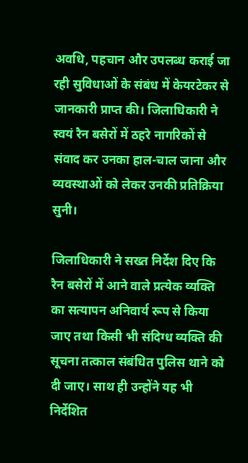अवधि, पहचान और उपलब्ध कराई जा रही सुविधाओं के संबंध में केयरटेकर से जानकारी प्राप्त की। जिलाधिकारी ने स्वयं रैन बसेरों में ठहरे नागरिकों से संवाद कर उनका हाल-चाल जाना और व्यवस्थाओं को लेकर उनकी प्रतिक्रिया सुनी।

जिलाधिकारी ने सख्त निर्देश दिए कि रैन बसेरों में आने वाले प्रत्येक व्यक्ति का सत्यापन अनिवार्य रूप से किया जाए तथा किसी भी संदिग्ध व्यक्ति की सूचना तत्काल संबंधित पुलिस थाने को दी जाए। साथ ही उन्होंने यह भी निर्देशित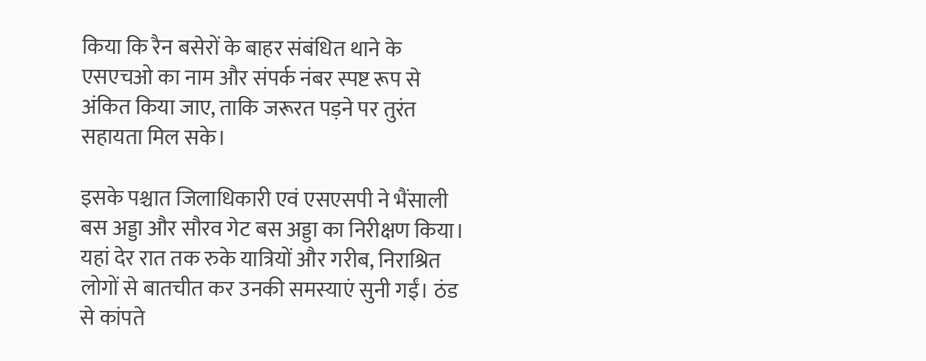किया कि रैन बसेरों के बाहर संबंधित थाने के एसएचओ का नाम और संपर्क नंबर स्पष्ट रूप से अंकित किया जाए, ताकि जरूरत पड़ने पर तुरंत सहायता मिल सके।

इसके पश्चात जिलाधिकारी एवं एसएसपी ने भैंसाली बस अड्डा और सौरव गेट बस अड्डा का निरीक्षण किया। यहां देर रात तक रुके यात्रियों और गरीब, निराश्रित लोगों से बातचीत कर उनकी समस्याएं सुनी गईं। ठंड से कांपते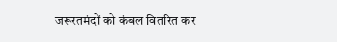जरूरतमंदों को कंबल वितरित कर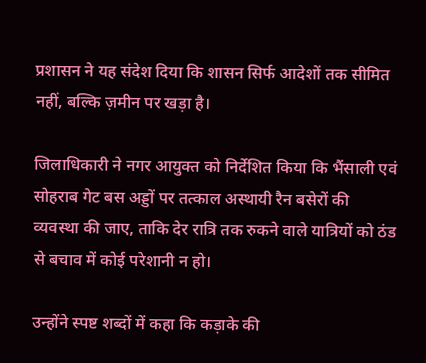प्रशासन ने यह संदेश दिया कि शासन सिर्फ आदेशों तक सीमित नहीं, बल्कि ज़मीन पर खड़ा है।

जिलाधिकारी ने नगर आयुक्त को निर्देशित किया कि भैंसाली एवं सोहराब गेट बस अड्डों पर तत्काल अस्थायी रैन बसेरों की व्यवस्था की जाए, ताकि देर रात्रि तक रुकने वाले यात्रियों को ठंड से बचाव में कोई परेशानी न हो।

उन्होंने स्पष्ट शब्दों में कहा कि कड़ाके की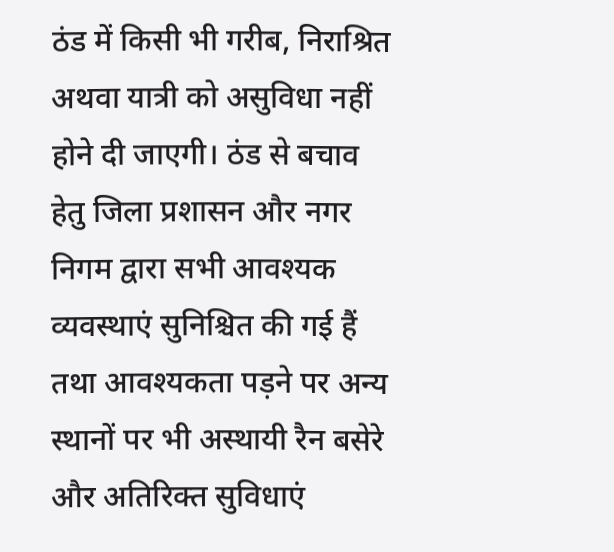ठंड में किसी भी गरीब, निराश्रित अथवा यात्री को असुविधा नहीं होने दी जाएगी। ठंड से बचाव हेतु जिला प्रशासन और नगर निगम द्वारा सभी आवश्यक व्यवस्थाएं सुनिश्चित की गई हैं तथा आवश्यकता पड़ने पर अन्य स्थानों पर भी अस्थायी रैन बसेरे और अतिरिक्त सुविधाएं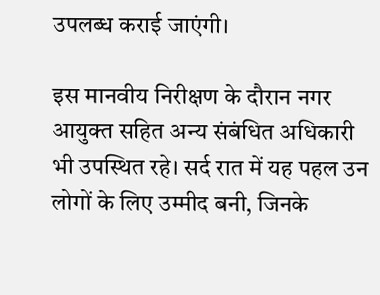उपलब्ध कराई जाएंगी।

इस मानवीय निरीक्षण के दौरान नगर आयुक्त सहित अन्य संबंधित अधिकारी भी उपस्थित रहे। सर्द रात में यह पहल उन लोगों के लिए उम्मीद बनी, जिनके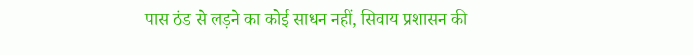पास ठंड से लड़ने का कोई साधन नहीं, सिवाय प्रशासन की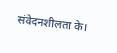संवेदनशीलता के।